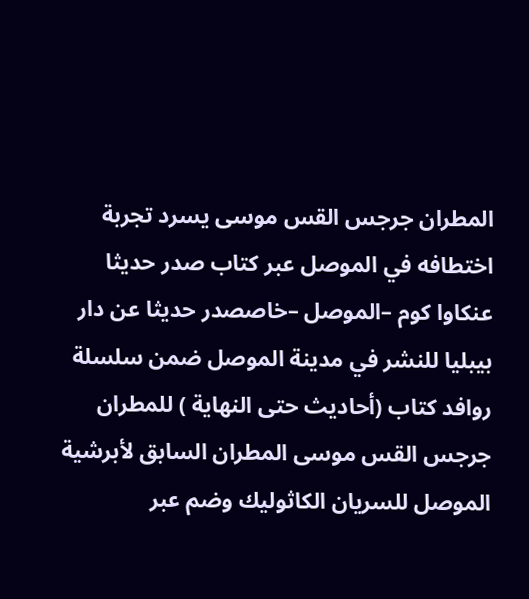المطران جرجس القس موسى يسرد تجربة اختطافه في الموصل عبر كتاب صدر حديثا
عنكاوا كوم –الموصل –خاصصدر حديثا عن دار بيبليا للنشر في مدينة الموصل ضمن سلسلة روافد كتاب (أحاديث حتى النهاية ) للمطران جرجس القس موسى المطران السابق لأبرشية الموصل للسريان الكاثوليك وضم عبر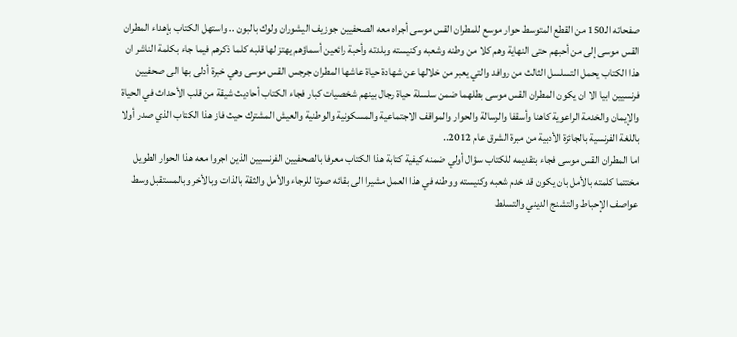صفحاته الـ150 من القطع المتوسط حوار موسع للمطران القس موسى أجراه معه الصحفيين جوزيف اليشوران ولوك بالبون .. واستهل الكتاب بإهداء المطران القس موسى إلى من أحبهم حتى النهاية وهم كلا من وطنه وشعبه وكنيسته وبلدته وأحبة رائعين أسماؤهم يهتز لها قلبه كلما ذكرهم فيما جاء بكلمة الناشر ان هذا الكتاب يحمل التسلسل الثالث من روافد والتي يعبر من خلالها عن شهادة حياة عاشها المطران جرجس القس موسى وهي خبرة أدلى بها الى صحفيين فرنسيين ابيا الا ان يكون المطران القس موسى بطلهما ضمن سلسلة حياة رجال بينهم شخصيات كبار فجاء الكتاب أحاديث شيقة من قلب الأحداث في الحياة والإيمان والخدمة الراعوية كاهنا وأسقفا والرسالة والحوار والمواقف الاجتماعية والمسكونية والوطنية والعيش المشترك حيث فاز هذا الكتاب الذي صدر أولا باللغة الفرنسية بالجائزة الأدبية من مبرة الشرق عام 2012..
اما المطران القس موسى فجاء بتقديمه للكتاب سؤال أولي ضمنه كيفية كتابة هذا الكتاب معرفا بالصحفيين الفرنسيين الذين اجروا معه هذا الحوار الطويل مختتما كلمته بالأمل بان يكون قد خدم شعبه وكنيسته ووطنه في هذا العمل مشيرا الى بقائه صوتا للرجاء والأمل والثقة بالذات وبالأخر وبالمستقبل وسط عواصف الإحباط والتشنج الديني والتسلط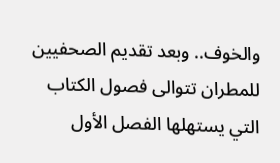والخوف.. وبعد تقديم الصحفيين للمطران تتوالى فصول الكتاب التي يستهلها الفصل الأول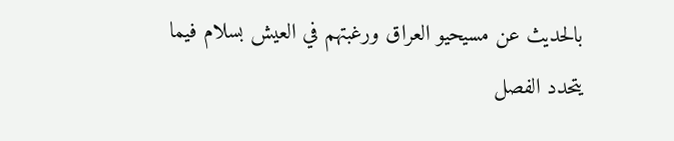بالحديث عن مسيحيو العراق ورغبتهم في العيش بسلام فيما يتحدد الفصل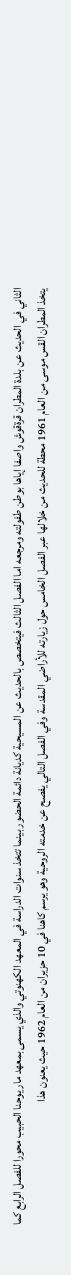الثاني في الحديث عن بلدة المطران قرةقوش واصفا إياها بوطن طفولته ومرجعه اما الفصل الثالث فيتخصص بالحديث عن المسيحية كديانة دائمة الحضور بينما تتخذ سنوات الدراسة في المعهد الكهنوتي والذي يسمى بمعهد مار يوحنا الحبيب محورا للفصل الرابع كما يتخذ المطران القس موسى من العام 1961 محطة للحديث من خلالها عبر الفصل الخامس حول زيارته للأراضي المقدسة وفي الفصل التالي يفصح عن خدمته الروحية وهو يرسم كاهنا في 10 حزيران من العام 1962 حيث يعنون هذا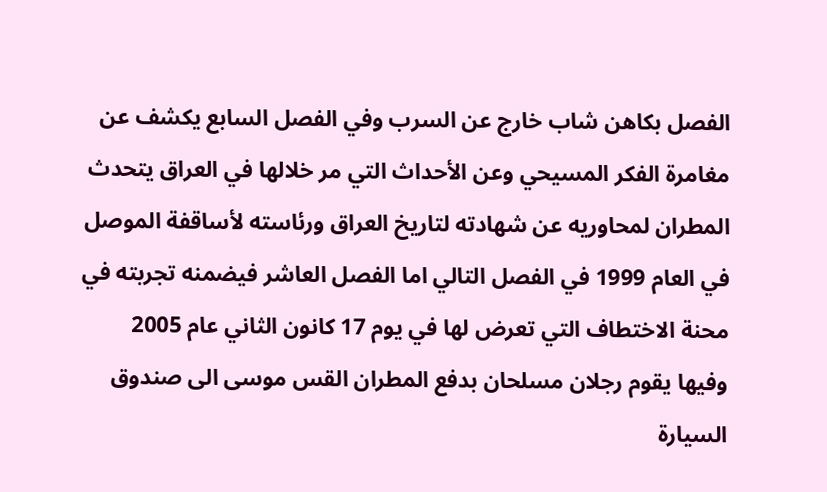الفصل بكاهن شاب خارج عن السرب وفي الفصل السابع يكشف عن مغامرة الفكر المسيحي وعن الأحداث التي مر خلالها في العراق يتحدث المطران لمحاوريه عن شهادته لتاريخ العراق ورئاسته لأساقفة الموصل في العام 1999 في الفصل التالي اما الفصل العاشر فيضمنه تجربته في محنة الاختطاف التي تعرض لها في يوم 17 كانون الثاني عام 2005 وفيها يقوم رجلان مسلحان بدفع المطران القس موسى الى صندوق السيارة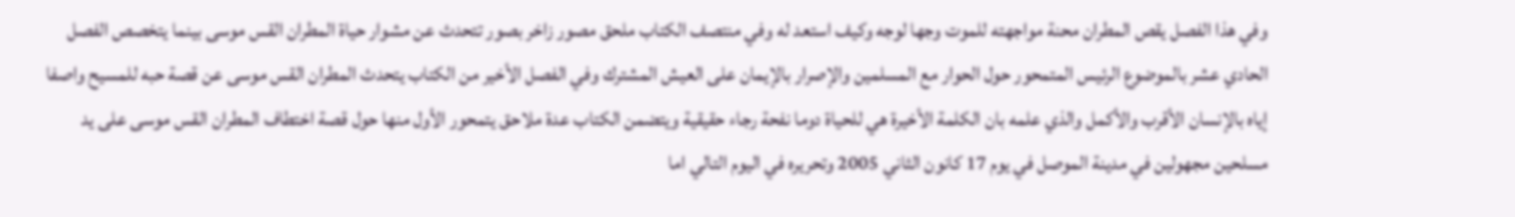وفي هذا الفصل يقص المطران محنة مواجهته للموت وجها لوجه وكيف استعد له وفي منتصف الكتاب ملحق مصور زاخر بصور تتحدث عن مشوار حياة المطران القس موسى بينما يتخصص الفصل الحادي عشر بالموضوع الرئيس المتمحور حول الحوار مع المسلمين والإصرار بالإيمان على العيش المشترك وفي الفصل الأخير من الكتاب يتحدث المطران القس موسى عن قصة حبه للمسيح واصفا إياه بالإنسان الأقرب والأكمل والذي علمه بان الكلمة الأخيرة هي للحياة دوما نفحة رجاء حقيقية ويتضمن الكتاب عدة ملاحق يتمحور الأول منها حول قصة اختطاف المطران القس موسى على يد مسلحين مجهولين في مدينة الموصل في يوم 17 كانون الثاني 2005 وتحريره في اليوم التالي اما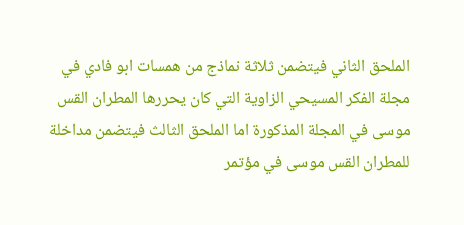الملحق الثاني فيتضمن ثلاثة نماذج من همسات ابو فادي في مجلة الفكر المسيحي الزاوية التي كان يحررها المطران القس موسى في المجلة المذكورة اما الملحق الثالث فيتضمن مداخلة للمطران القس موسى في مؤتمر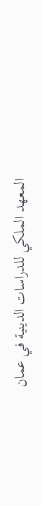المعهد الملكي للدراسات الدينية في عمان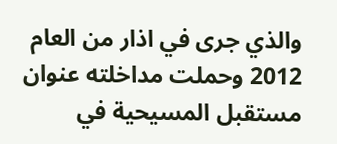والذي جرى في اذار من العام 2012 وحملت مداخلته عنوان مستقبل المسيحية في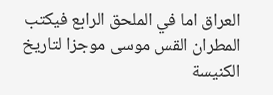العراق اما في الملحق الرابع فيكتب المطران القس موسى موجزا لتاريخ الكنيسة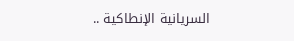السريانية الإنطاكية ..